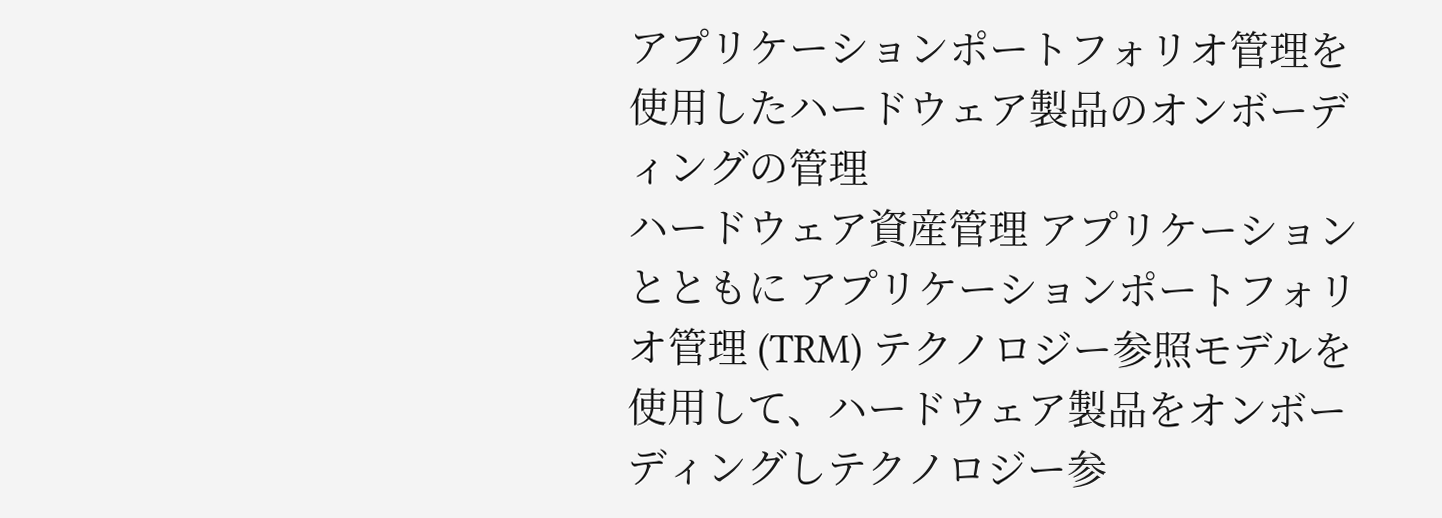アプリケーションポートフォリオ管理を使用したハードウェア製品のオンボーディングの管理
ハードウェア資産管理 アプリケーションとともに アプリケーションポートフォリオ管理 (TRM) テクノロジー参照モデルを使用して、ハードウェア製品をオンボーディングしテクノロジー参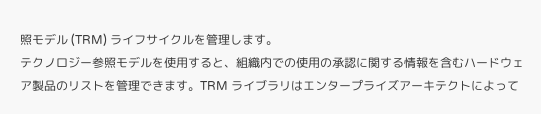照モデル (TRM) ライフサイクルを管理します。
テクノロジー参照モデルを使用すると、組織内での使用の承認に関する情報を含むハードウェア製品のリストを管理できます。TRM ライブラリはエンタープライズアーキテクトによって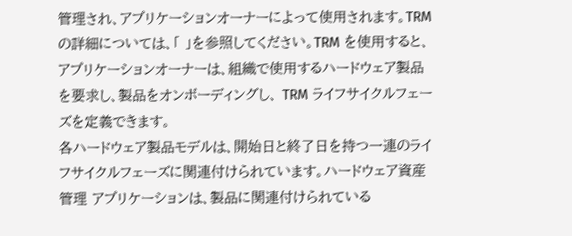管理され、アプリケーションオーナーによって使用されます。TRM の詳細については、「 」を参照してください。TRM を使用すると、アプリケーションオーナーは、組織で使用するハードウェア製品を要求し、製品をオンボーディングし、 TRM ライフサイクルフェーズを定義できます。
各ハードウェア製品モデルは、開始日と終了日を持つ一連のライフサイクルフェーズに関連付けられています。ハードウェア資産管理 アプリケーションは、製品に関連付けられている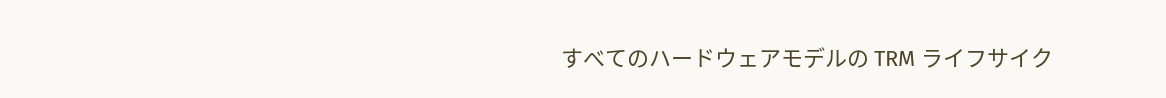すべてのハードウェアモデルの TRM ライフサイク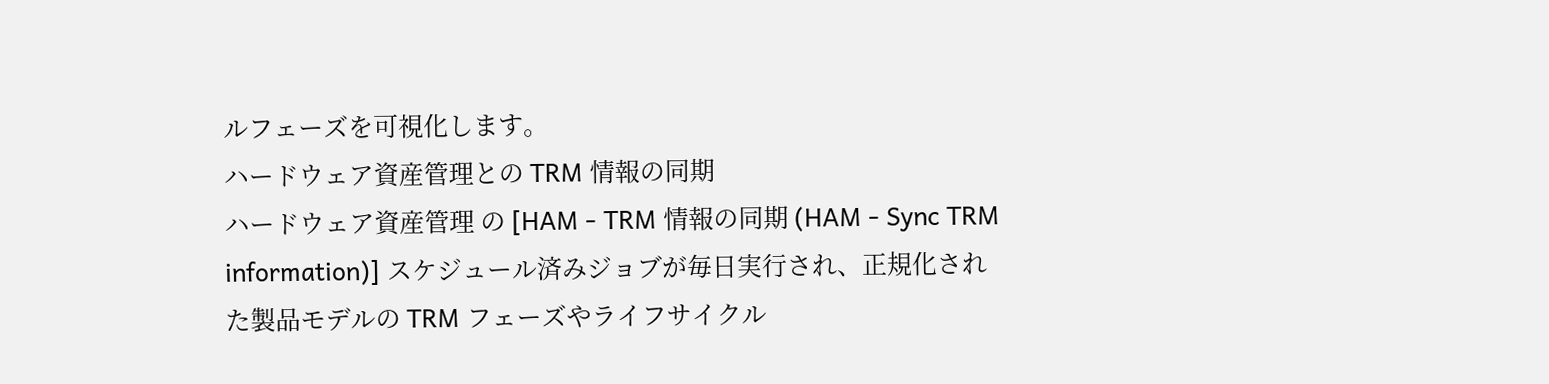ルフェーズを可視化します。
ハードウェア資産管理との TRM 情報の同期
ハードウェア資産管理 の [HAM - TRM 情報の同期 (HAM - Sync TRM information)] スケジュール済みジョブが毎日実行され、正規化された製品モデルの TRM フェーズやライフサイクル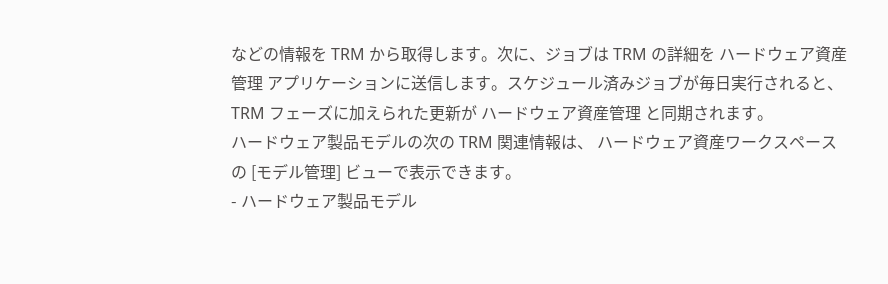などの情報を TRM から取得します。次に、ジョブは TRM の詳細を ハードウェア資産管理 アプリケーションに送信します。スケジュール済みジョブが毎日実行されると、TRM フェーズに加えられた更新が ハードウェア資産管理 と同期されます。
ハードウェア製品モデルの次の TRM 関連情報は、 ハードウェア資産ワークスペース の [モデル管理] ビューで表示できます。
- ハードウェア製品モデル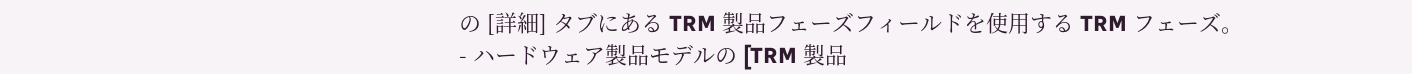の [詳細] タブにある TRM 製品フェーズフィールドを使用する TRM フェーズ。
- ハードウェア製品モデルの [TRM 製品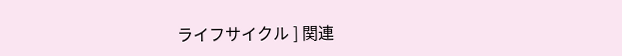ライフサイクル ] 関連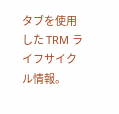タブを使用した TRM ライフサイクル情報。